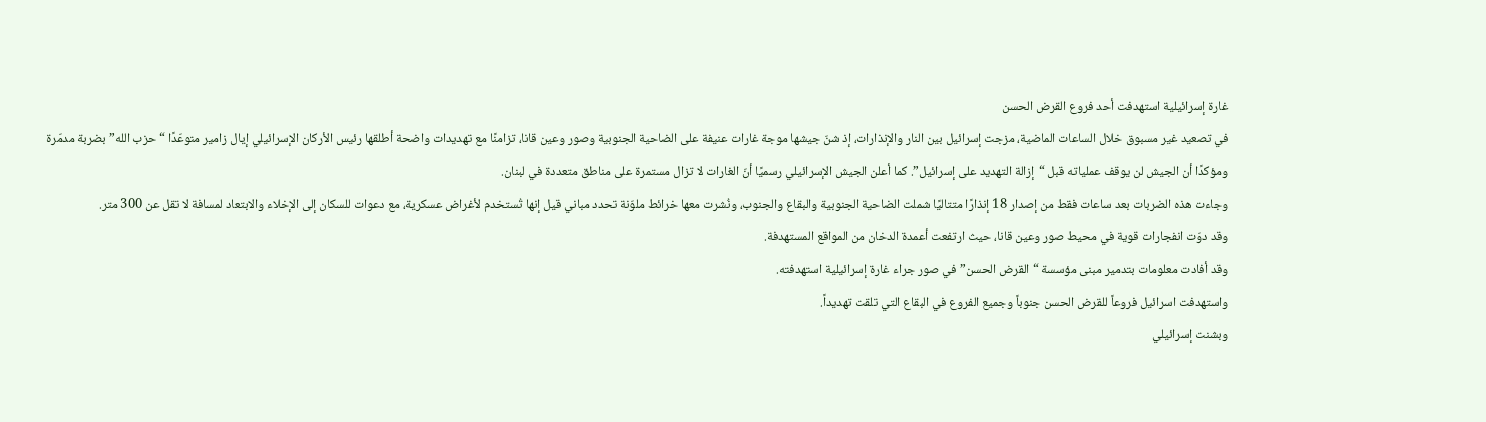غارة إسرائيلية استهدفت أحد فروع القرض الحسن
في تصعيد غير مسبوق خلال الساعات الماضية، مزجت إسرائيل بين النار والإنذارات، إذ شنّ جيشها موجة غارات عنيفة على الضاحية الجنوبية وصور وعين قانا، تزامنًا مع تهديدات واضحة أطلقها رئيس الأركان الإسرائيلي إيال زامير متوعّدًا “حزب الله” بضربة مدمّرة ومؤكدًا أن الجيش لن يوقف عملياته قبل “إزالة التهديد على إسرائيل”. كما أعلن الجيش الإسرائيلي رسميًا أنّ الغارات لا تزال مستمرة على مناطق متعددة في لبنان.
وجاءت هذه الضربات بعد ساعات فقط من إصدار 18 إنذارًا متتاليًا شملت الضاحية الجنوبية والبقاع والجنوب، ونُشرت معها خرائط ملوّنة تحدد مباني قيل إنها تُستخدم لأغراض عسكرية، مع دعوات للسكان إلى الإخلاء والابتعاد لمسافة لا تقل عن 300 متر.
وقد دوّت انفجارات قوية في محيط صور وعين قانا، حيث ارتفعت أعمدة الدخان من المواقع المستهدفة.
وقد أفادت معلومات بتدمير مبنى مؤسسة “القرض الحسن” في صور جراء غارة إسرائيلية استهدفته.
واستهدفت اسرائيل فروعاً للقرض الحسن جنوباً وجميع الفروع في البقاع التي تلقت تهديداً.
وبشنت إسرائيلي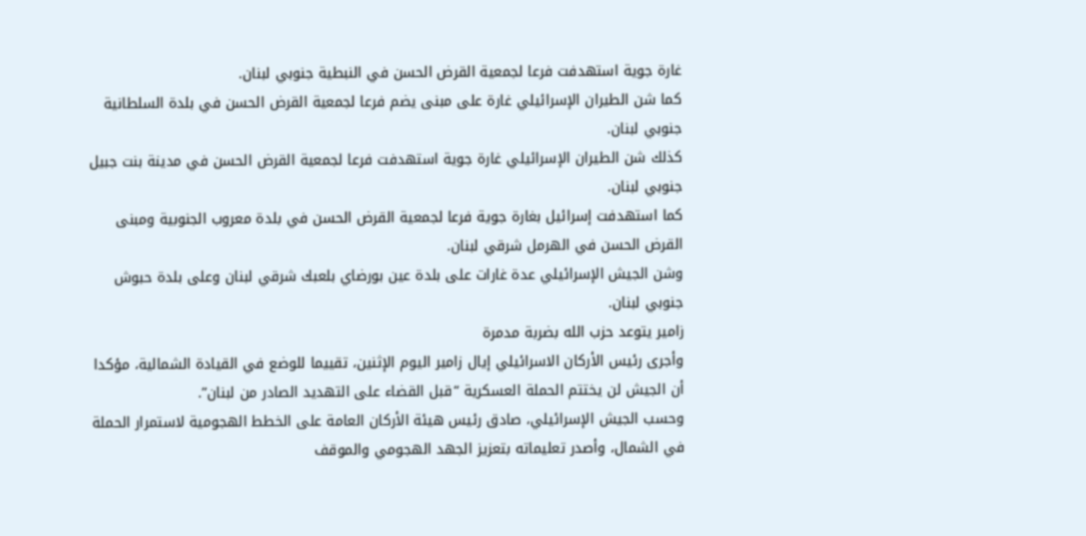غارة جوية استهدفت فرعا لجمعية القرض الحسن في النبطية جنوبي لبنان.
كما شن الطيران الإسرائيلي غارة على مبنى يضم فرعا لجمعية القرض الحسن في بلدة السلطانية جنوبي لبنان.
كذلك شن الطيران الإسرائيلي غارة جوية استهدفت فرعا لجمعية القرض الحسن في مدينة بنت جبيل جنوبي لبنان.
كما استهدفت إسرائيل بغارة جوية فرعا لجمعية القرض الحسن في بلدة معروب الجنوبية ومبنى القرض الحسن في الهرمل شرقي لبنان.
وشن الجيش الإسرائيلي عدة غارات على بلدة عين بورضاي بلعبك شرقي لبنان وعلى بلدة حبوش جنوبي لبنان.
زامير يتوعد حزب الله بضربة مدمرة
وأجرى رئيس الأركان الاسرائيلي إيال زامير اليوم الإثنين، تقييما للوضع في القيادة الشمالية، مؤكدا أن الجيش لن يختتم الحملة العسكرية “قبل القضاء على التهديد الصادر من لبنان”.
وحسب الجيش الإسرائيلي، صادق رئيس هيئة الأركان العامة على الخطط الهجومية لاستمرار الحملة في الشمال، وأصدر تعليماته بتعزيز الجهد الهجومي والموقف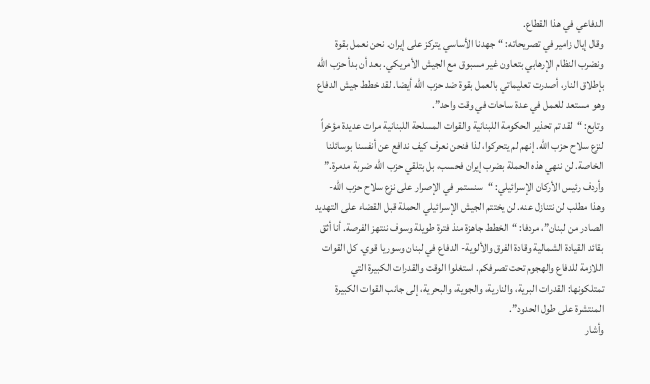الدفاعي في هذا القطاع.
وقال إيال زامير في تصريحاته: “جهدنا الأساسي يتركز على إيران. نحن نعمل بقوة ونضرب النظام الإرهابي بتعاون غير مسبوق مع الجيش الأمريكي. بعد أن بدأ حزب الله بإطلاق النار، أصدرت تعليماتي بالعمل بقوة ضد حزب الله أيضا. لقد خطط جيش الدفاع وهو مستعد للعمل في عدة ساحات في وقت واحد”.
وتابع: “لقد تم تحذير الحكومة اللبنانية والقوات المسلحة اللبنانية مرات عديدة مؤخراً لنزع سلاح حزب الله. إنهم لم يتحركوا، لذا فنحن نعرف كيف ندافع عن أنفسنا بوسائلنا الخاصة. لن ننهي هذه الحملة بضرب إيران فحسب، بل بتلقي حزب الله ضربة مدمرة.”
وأردف رئيس الأركان الإسرائيلي: “سنستمر في الإصرار على نزع سلاح حزب الله- وهذا مطلب لن نتنازل عنه. لن يختتم الجيش الإسرائيلي الحملة قبل القضاء على التهديد الصادر من لبنان”، مردفا: “الخطط جاهزة منذ فترة طويلة وسوف ننتهز الفرصة. أنا أثق بقائد القيادة الشمالية وقادة الفرق والألوية- الدفاع في لبنان وسوريا قوي. كل القوات اللازمة للدفاع والهجوم تحت تصرفكم. استغلوا الوقت والقدرات الكبيرة التي تمتلكونها: القدرات البرية، والنارية، والجوية، والبحرية، إلى جانب القوات الكبيرة المنتشرة على طول الحدود”.
وأشار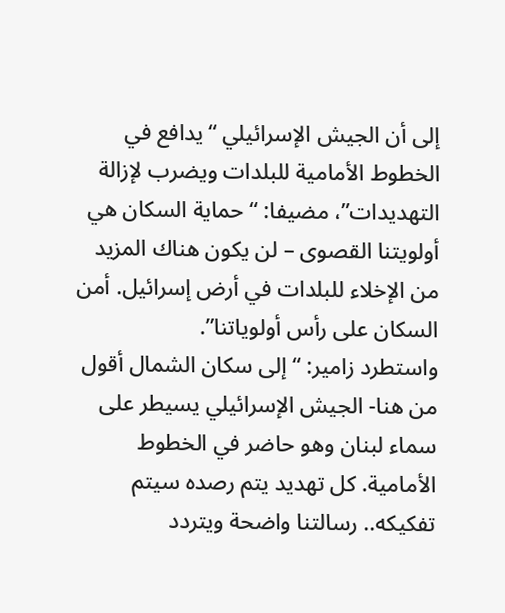إلى أن الجيش الإسرائيلي “يدافع في الخطوط الأمامية للبلدات ويضرب لإزالة التهديدات”، مضيفا: “حماية السكان هي أولويتنا القصوى – لن يكون هناك المزيد من الإخلاء للبلدات في أرض إسرائيل. أمن السكان على رأس أولوياتنا”.
واستطرد زامير: “إلى سكان الشمال أقول من هنا- الجيش الإسرائيلي يسيطر على سماء لبنان وهو حاضر في الخطوط الأمامية. كل تهديد يتم رصده سيتم تفكيكه.. رسالتنا واضحة ويتردد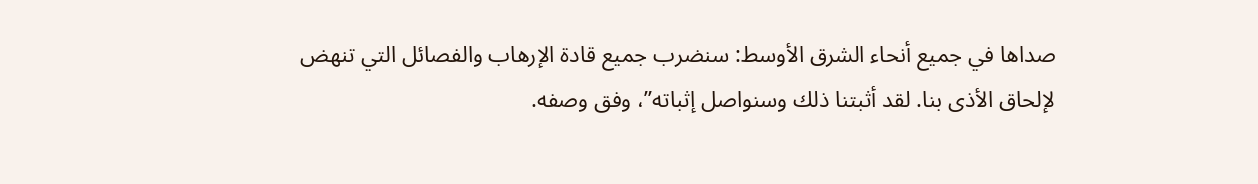صداها في جميع أنحاء الشرق الأوسط: سنضرب جميع قادة الإرهاب والفصائل التي تنهض لإلحاق الأذى بنا. لقد أثبتنا ذلك وسنواصل إثباته”، وفق وصفه.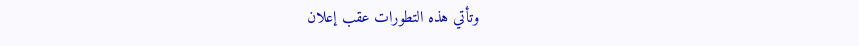وتأتي هذه التطورات عقب إعلان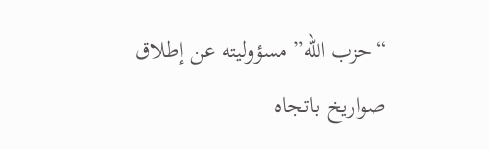“حزب الله” مسؤوليته عن إطلاق صواريخ باتجاه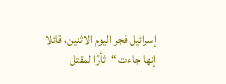إسرائيل فجر اليوم الاثنين، قائلا إنها جاءت “ثأرًا لمقتل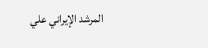المرشد الإيراني علي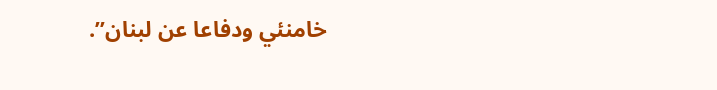خامنئي ودفاعا عن لبنان”.